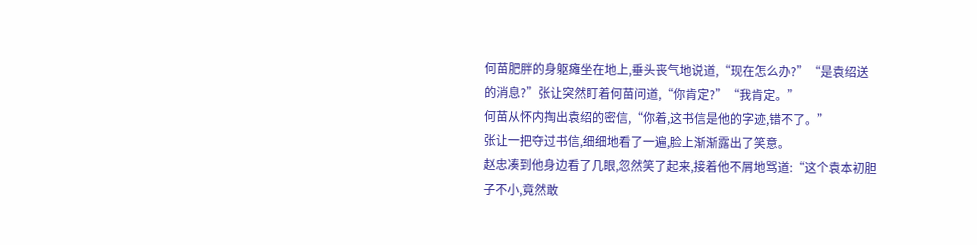何苗肥胖的身躯瘫坐在地上,垂头丧气地说道,“现在怎么办?”“是袁绍送的消息?”张让突然盯着何苗问道,“你肯定?”“我肯定。”
何苗从怀内掏出袁绍的密信,“你着,这书信是他的字迹,错不了。”
张让一把夺过书信,细细地看了一遍,脸上渐渐露出了笑意。
赵忠凑到他身边看了几眼,忽然笑了起来,接着他不屑地骂道:“这个袁本初胆子不小,竟然敢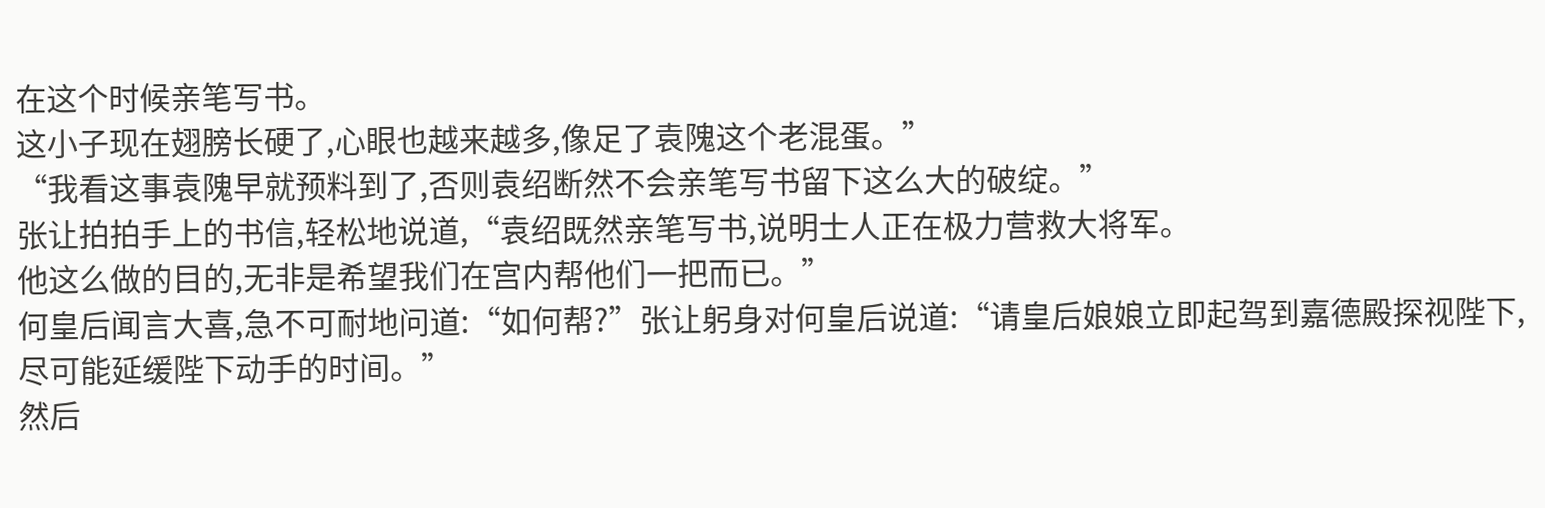在这个时候亲笔写书。
这小子现在翅膀长硬了,心眼也越来越多,像足了袁隗这个老混蛋。”
“我看这事袁隗早就预料到了,否则袁绍断然不会亲笔写书留下这么大的破绽。”
张让拍拍手上的书信,轻松地说道,“袁绍既然亲笔写书,说明士人正在极力营救大将军。
他这么做的目的,无非是希望我们在宫内帮他们一把而已。”
何皇后闻言大喜,急不可耐地问道:“如何帮?”张让躬身对何皇后说道:“请皇后娘娘立即起驾到嘉德殿探视陛下,尽可能延缓陛下动手的时间。”
然后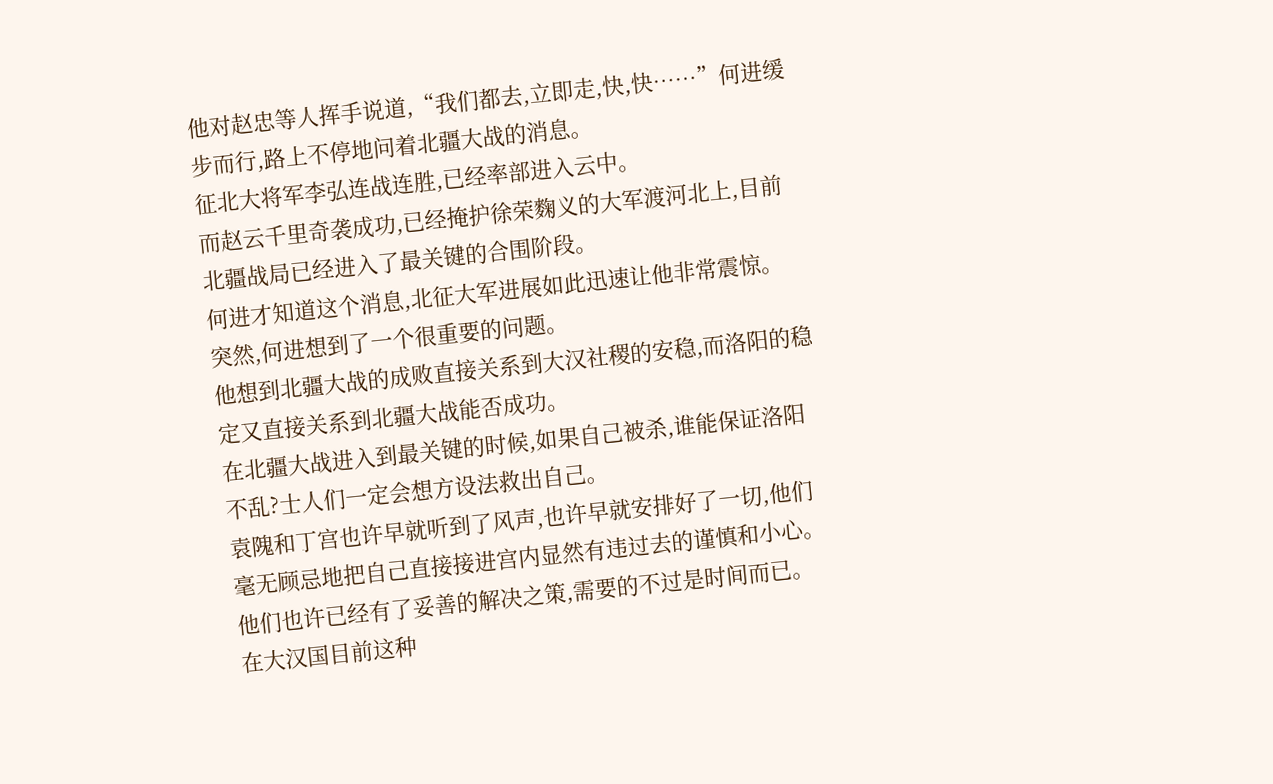他对赵忠等人挥手说道,“我们都去,立即走,快,快……”何进缓步而行,路上不停地问着北疆大战的消息。
征北大将军李弘连战连胜,已经率部进入云中。
而赵云千里奇袭成功,已经掩护徐荣麴义的大军渡河北上,目前北疆战局已经进入了最关键的合围阶段。
何进才知道这个消息,北征大军进展如此迅速让他非常震惊。
突然,何进想到了一个很重要的问题。
他想到北疆大战的成败直接关系到大汉社稷的安稳,而洛阳的稳定又直接关系到北疆大战能否成功。
在北疆大战进入到最关键的时候,如果自己被杀,谁能保证洛阳不乱?士人们一定会想方设法救出自己。
袁隗和丁宫也许早就听到了风声,也许早就安排好了一切,他们毫无顾忌地把自己直接接进宫内显然有违过去的谨慎和小心。
他们也许已经有了妥善的解决之策,需要的不过是时间而已。
在大汉国目前这种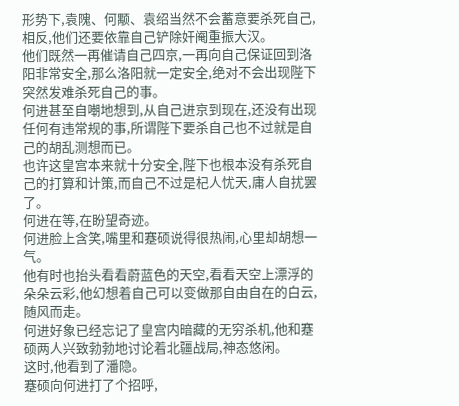形势下,袁隗、何颙、袁绍当然不会蓄意要杀死自己,相反,他们还要依靠自己铲除奸阉重振大汉。
他们既然一再催请自己四京,一再向自己保证回到洛阳非常安全,那么洛阳就一定安全,绝对不会出现陛下突然发难杀死自己的事。
何进甚至自嘲地想到,从自己进京到现在,还没有出现任何有违常规的事,所谓陛下要杀自己也不过就是自己的胡乱测想而已。
也许这皇宫本来就十分安全,陛下也根本没有杀死自己的打算和计策,而自己不过是杞人忧天,庸人自扰罢了。
何进在等,在盼望奇迹。
何进脸上含笑,嘴里和蹇硕说得很热闹,心里却胡想一气。
他有时也抬头看看蔚蓝色的天空,看看天空上漂浮的朵朵云彩,他幻想着自己可以变做那自由自在的白云,随风而走。
何进好象已经忘记了皇宫内暗藏的无穷杀机,他和蹇硕两人兴致勃勃地讨论着北疆战局,神态悠闲。
这时,他看到了潘隐。
蹇硕向何进打了个招呼,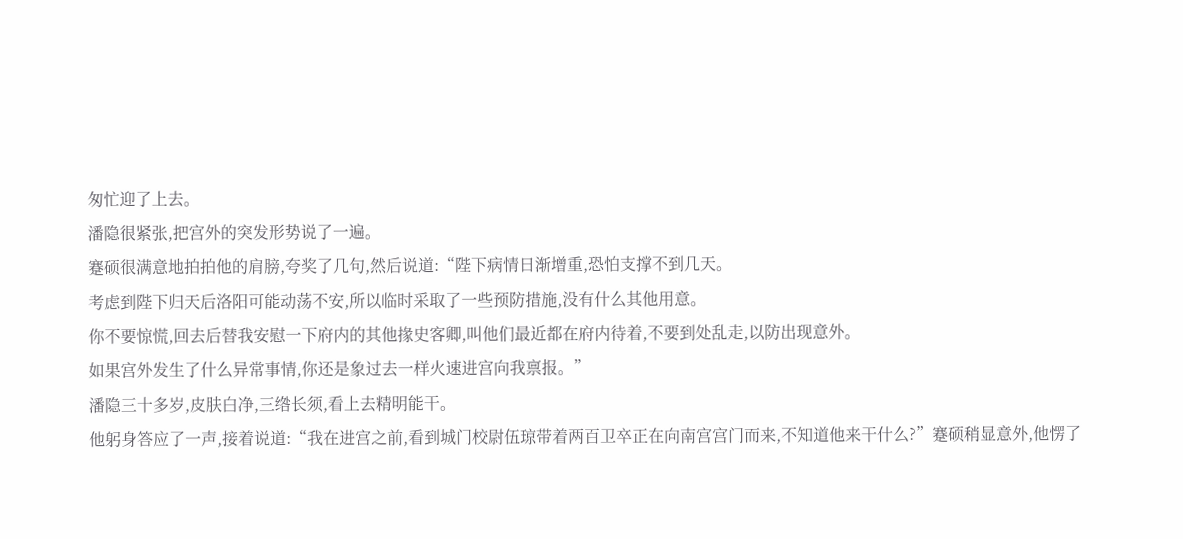匆忙迎了上去。
潘隐很紧张,把宫外的突发形势说了一遍。
蹇硕很满意地拍拍他的肩膀,夸奖了几句,然后说道:“陛下病情日渐增重,恐怕支撑不到几天。
考虑到陛下归天后洛阳可能动荡不安,所以临时采取了一些预防措施,没有什么其他用意。
你不要惊慌,回去后替我安慰一下府内的其他掾史客卿,叫他们最近都在府内待着,不要到处乱走,以防出现意外。
如果宫外发生了什么异常事情,你还是象过去一样火速进宫向我禀报。”
潘隐三十多岁,皮肤白净,三绺长须,看上去精明能干。
他躬身答应了一声,接着说道:“我在进宫之前,看到城门校尉伍琼带着两百卫卒正在向南宫宫门而来,不知道他来干什么?”蹇硕稍显意外,他愣了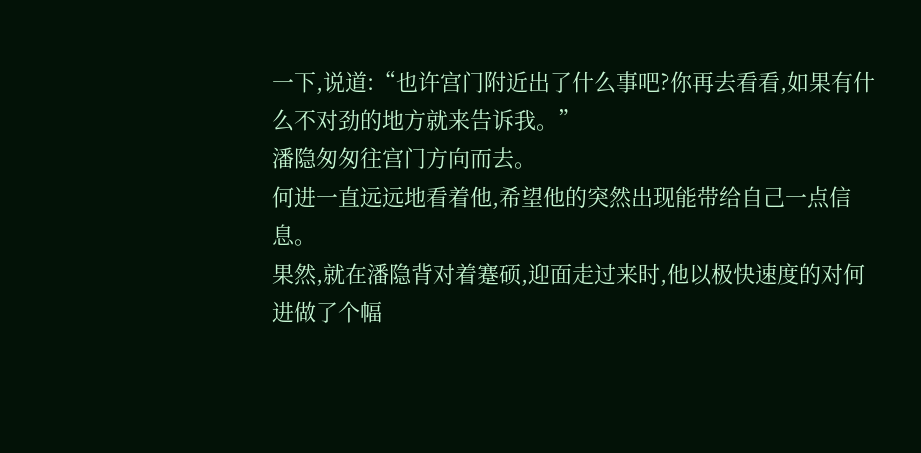一下,说道:“也许宫门附近出了什么事吧?你再去看看,如果有什么不对劲的地方就来告诉我。”
潘隐匆匆往宫门方向而去。
何进一直远远地看着他,希望他的突然出现能带给自己一点信息。
果然,就在潘隐背对着蹇硕,迎面走过来时,他以极快速度的对何进做了个幅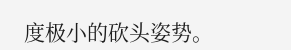度极小的砍头姿势。